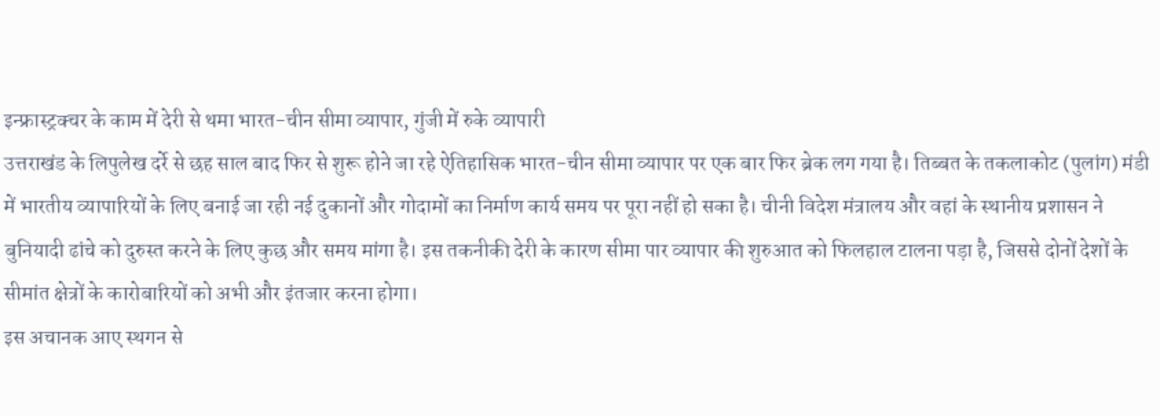इन्फ्रास्ट्रक्चर के काम में देरी से थमा भारत-चीन सीमा व्यापार, गुंजी में रुके व्यापारी
उत्तराखंड के लिपुलेख दर्रे से छह साल बाद फिर से शुरू होने जा रहे ऐतिहासिक भारत-चीन सीमा व्यापार पर एक बार फिर ब्रेक लग गया है। तिब्बत के तकलाकोट (पुलांग) मंडी में भारतीय व्यापारियों के लिए बनाई जा रही नई दुकानों और गोदामों का निर्माण कार्य समय पर पूरा नहीं हो सका है। चीनी विदेश मंत्रालय और वहां के स्थानीय प्रशासन ने बुनियादी ढांचे को दुरुस्त करने के लिए कुछ और समय मांगा है। इस तकनीकी देरी के कारण सीमा पार व्यापार की शुरुआत को फिलहाल टालना पड़ा है, जिससे दोनों देशों के सीमांत क्षेत्रों के कारोबारियों को अभी और इंतजार करना होगा।
इस अचानक आए स्थगन से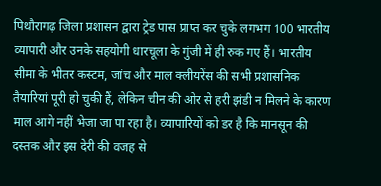पिथौरागढ़ जिला प्रशासन द्वारा ट्रेड पास प्राप्त कर चुके लगभग 100 भारतीय व्यापारी और उनके सहयोगी धारचूला के गुंजी में ही रुक गए हैं। भारतीय सीमा के भीतर कस्टम, जांच और माल क्लीयरेंस की सभी प्रशासनिक तैयारियां पूरी हो चुकी हैं, लेकिन चीन की ओर से हरी झंडी न मिलने के कारण माल आगे नहीं भेजा जा पा रहा है। व्यापारियों को डर है कि मानसून की दस्तक और इस देरी की वजह से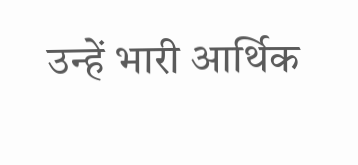उन्हें भारी आर्थिक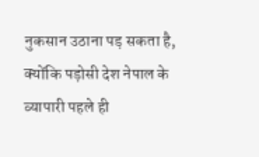नुकसान उठाना पड़ सकता है, क्योंकि पड़ोसी देश नेपाल के व्यापारी पहले ही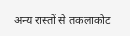अन्य रास्तों से तकलाकोट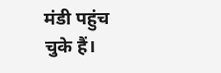मंडी पहुंच चुके हैं।